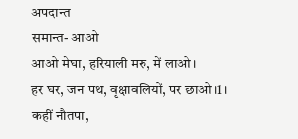अपदान्त
समान्त- आओ
आओ मेघा, हरियाली मरु, में लाओ।
हर घर, जन पथ, वृक्षावलियों, पर छाओ।1।
कहीं नौतपा,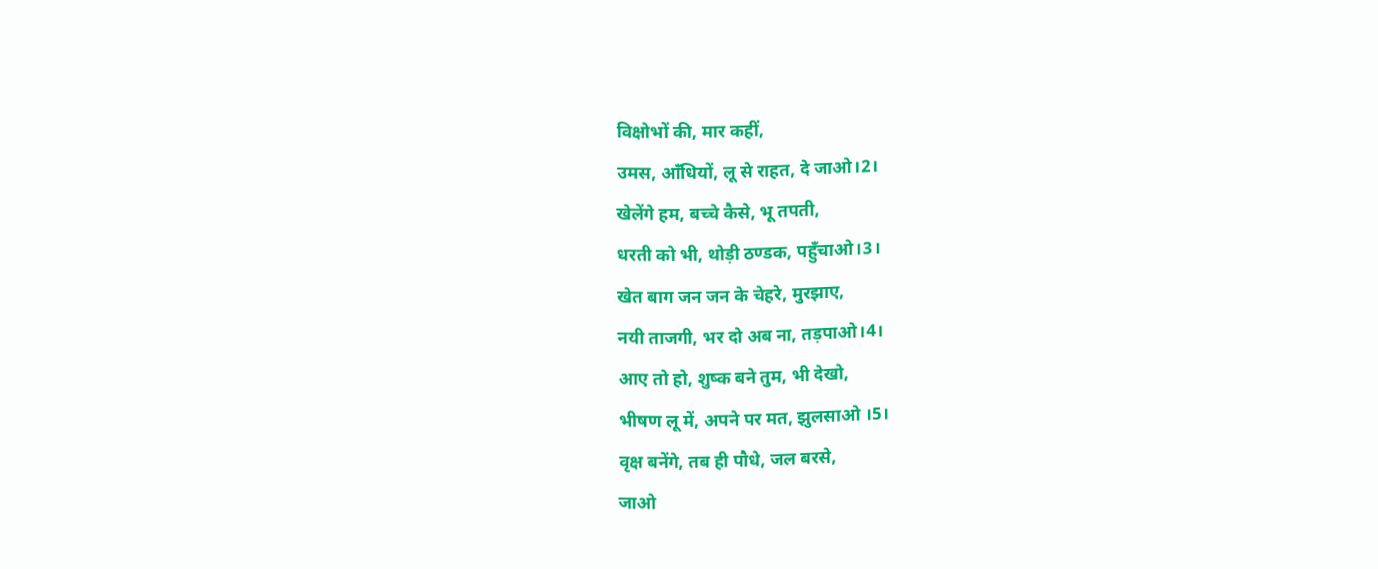विक्षोभों की, मार कहीं,
उमस, आँधियों, लू से राहत, दे जाओ।2।
खेलेंगे हम, बच्चे कैसे, भू तपती,
धरती को भी, थोड़ी ठण्डक, पहुँचाओ।3।
खेत बाग जन जन के चेहरे, मुरझाए,
नयी ताजगी, भर दो अब ना, तड़पाओ।4।
आए तो हो, शुष्क बने तुम, भी देखो,
भीषण लू में, अपने पर मत, झुलसाओ ।5।
वृक्ष बनेंगे, तब ही पौधे, जल बरसे,
जाओ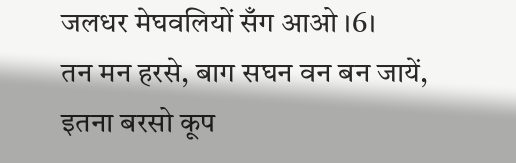जलधर मेघवलियों सँग आओ ।6।
तन मन हरसे, बाग सघन वन बन जायें,
इतना बरसो कूप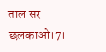ताल सर छलकाओ।7।